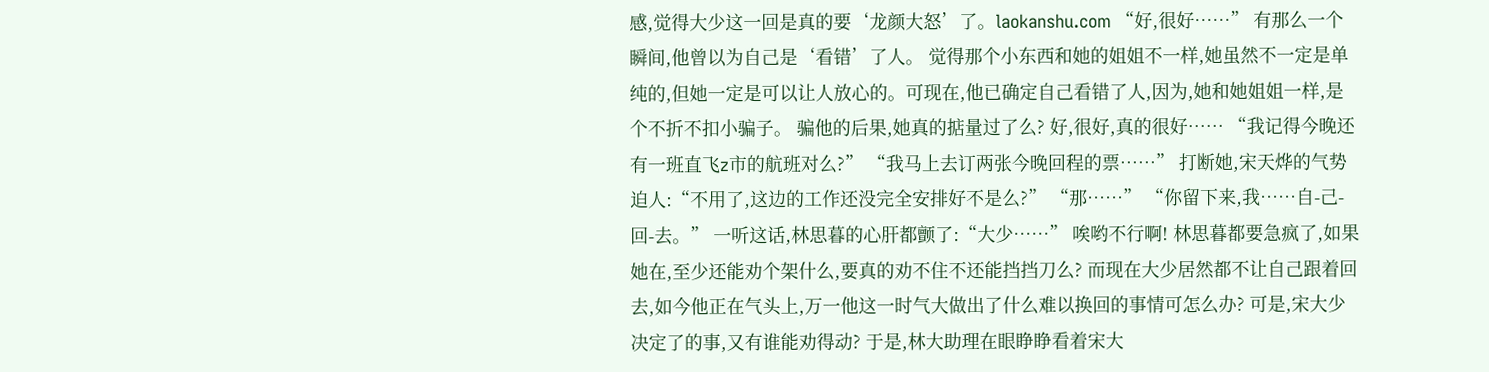感,觉得大少这一回是真的要‘龙颜大怒’了。laokanshu.com “好,很好……” 有那么一个瞬间,他曾以为自己是‘看错’了人。 觉得那个小东西和她的姐姐不一样,她虽然不一定是单纯的,但她一定是可以让人放心的。可现在,他已确定自己看错了人,因为,她和她姐姐一样,是个不折不扣小骗子。 骗他的后果,她真的掂量过了么? 好,很好,真的很好…… “我记得今晚还有一班直飞z市的航班对么?” “我马上去订两张今晚回程的票……” 打断她,宋天烨的气势迫人:“不用了,这边的工作还没完全安排好不是么?” “那……” “你留下来,我……自-己-回-去。” 一听这话,林思暮的心肝都颤了:“大少……” 唉哟不行啊! 林思暮都要急疯了,如果她在,至少还能劝个架什么,要真的劝不住不还能挡挡刀么? 而现在大少居然都不让自己跟着回去,如今他正在气头上,万一他这一时气大做出了什么难以换回的事情可怎么办? 可是,宋大少决定了的事,又有谁能劝得动? 于是,林大助理在眼睁睁看着宋大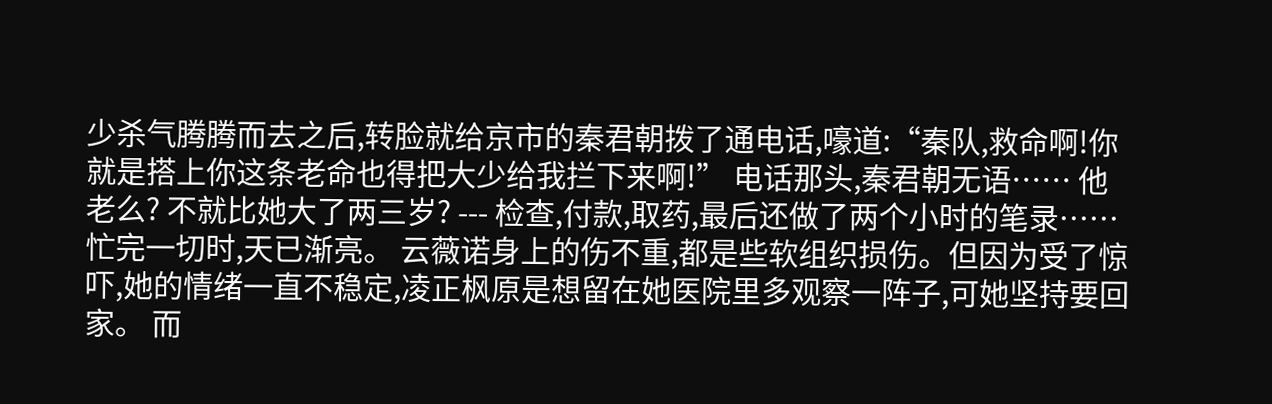少杀气腾腾而去之后,转脸就给京市的秦君朝拨了通电话,嚎道:“秦队,救命啊!你就是搭上你这条老命也得把大少给我拦下来啊!” 电话那头,秦君朝无语…… 他老么? 不就比她大了两三岁? --- 检查,付款,取药,最后还做了两个小时的笔录…… 忙完一切时,天已渐亮。 云薇诺身上的伤不重,都是些软组织损伤。但因为受了惊吓,她的情绪一直不稳定,凌正枫原是想留在她医院里多观察一阵子,可她坚持要回家。 而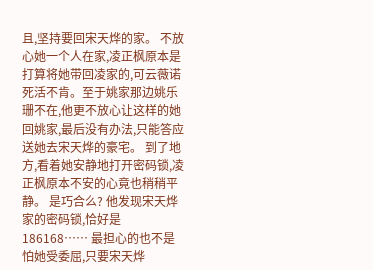且,坚持要回宋天烨的家。 不放心她一个人在家,凌正枫原本是打算将她带回凌家的,可云薇诺死活不肯。至于姚家那边姚乐珊不在,他更不放心让这样的她回姚家,最后没有办法,只能答应送她去宋天烨的豪宅。 到了地方,看着她安静地打开密码锁,凌正枫原本不安的心竟也稍稍平静。 是巧合么? 他发现宋天烨家的密码锁,恰好是186168…… 最担心的也不是怕她受委屈,只要宋天烨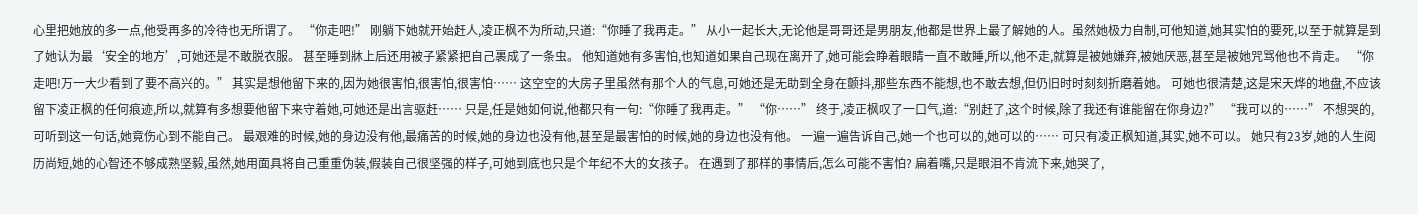心里把她放的多一点,他受再多的冷待也无所谓了。 “你走吧!” 刚躺下她就开始赶人,凌正枫不为所动,只道:“你睡了我再走。” 从小一起长大,无论他是哥哥还是男朋友,他都是世界上最了解她的人。虽然她极力自制,可他知道,她其实怕的要死,以至于就算是到了她认为最‘安全的地方’,可她还是不敢脱衣服。 甚至睡到牀上后还用被子紧紧把自己裹成了一条虫。 他知道她有多害怕,也知道如果自己现在离开了,她可能会睁着眼睛一直不敢睡,所以,他不走,就算是被她嫌弃,被她厌恶,甚至是被她咒骂他也不肯走。 “你走吧!万一大少看到了要不高兴的。” 其实是想他留下来的,因为她很害怕,很害怕,很害怕…… 这空空的大房子里虽然有那个人的气息,可她还是无助到全身在颤抖,那些东西不能想,也不敢去想,但仍旧时时刻刻折磨着她。 可她也很清楚,这是宋天烨的地盘,不应该留下凌正枫的任何痕迹,所以,就算有多想要他留下来守着她,可她还是出言驱赶…… 只是,任是她如何说,他都只有一句:“你睡了我再走。” “你……” 终于,凌正枫叹了一口气,道:“别赶了,这个时候,除了我还有谁能留在你身边?” “我可以的……” 不想哭的,可听到这一句话,她竟伤心到不能自己。 最艰难的时候,她的身边没有他,最痛苦的时候,她的身边也没有他,甚至是最害怕的时候,她的身边也没有他。 一遍一遍告诉自己,她一个也可以的,她可以的…… 可只有凌正枫知道,其实,她不可以。 她只有23岁,她的人生阅历尚短,她的心智还不够成熟坚毅,虽然,她用面具将自己重重伪装,假装自己很坚强的样子,可她到底也只是个年纪不大的女孩子。 在遇到了那样的事情后,怎么可能不害怕? 扁着嘴,只是眼泪不肯流下来,她哭了,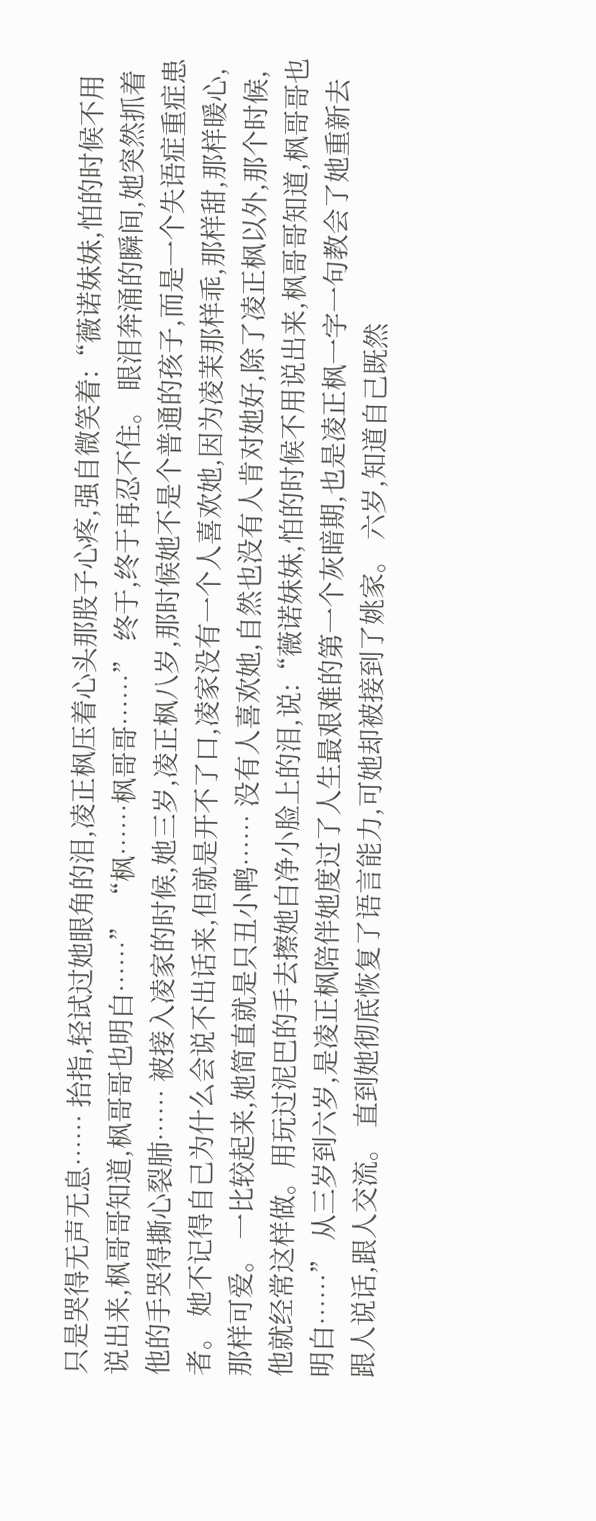只是哭得无声无息…… 抬指,轻试过她眼角的泪,凌正枫压着心头那股子心疼,强自微笑着:“薇诺妹妹,怕的时候不用说出来,枫哥哥知道,枫哥哥也明白……” “枫……枫哥哥……” 终于,终于再忍不住。 眼泪奔涌的瞬间,她突然抓着他的手哭得撕心裂肺…… 被接入凌家的时候,她三岁,凌正枫八岁,那时候她不是个普通的孩子,而是一个失语症重症患者。 她不记得自己为什么会说不出话来,但就是开不了口,凌家没有一个人喜欢她,因为凌茉那样乖,那样甜,那样暖心,那样可爱。 一比较起来,她简直就是只丑小鸭…… 没有人喜欢她,自然也没有人肯对她好,除了凌正枫以外,那个时候,他就经常这样做。用玩过泥巴的手去擦她白净小脸上的泪,说:“薇诺妹妹,怕的时候不用说出来,枫哥哥知道,枫哥哥也明白……” 从三岁到六岁,是凌正枫陪伴她度过了人生最艰难的第一个灰暗期,也是凌正枫一字一句教会了她重新去跟人说话,跟人交流。 直到她彻底恢复了语言能力,可她却被接到了姚家。 六岁,知道自己既然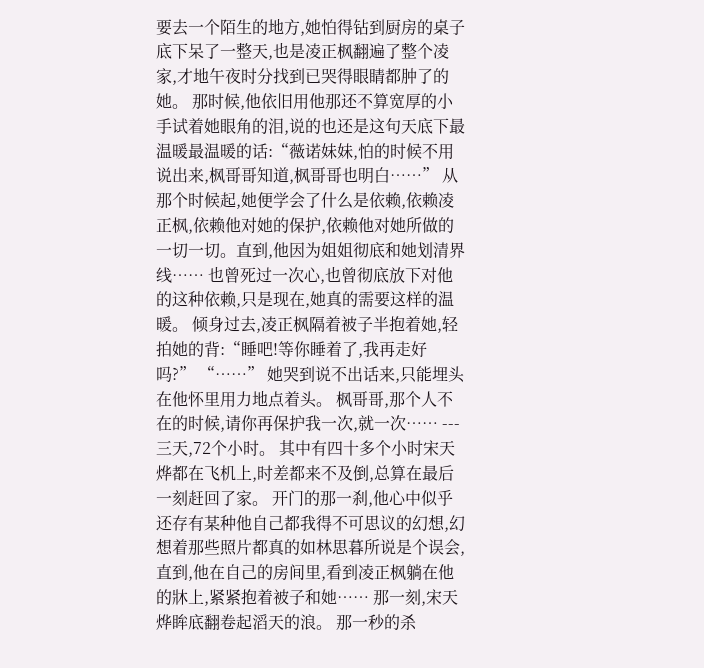要去一个陌生的地方,她怕得钻到厨房的桌子底下呆了一整天,也是凌正枫翻遍了整个凌家,才地午夜时分找到已哭得眼睛都肿了的她。 那时候,他依旧用他那还不算宽厚的小手试着她眼角的泪,说的也还是这句天底下最温暖最温暖的话:“薇诺妹妹,怕的时候不用说出来,枫哥哥知道,枫哥哥也明白……” 从那个时候起,她便学会了什么是依赖,依赖凌正枫,依赖他对她的保护,依赖他对她所做的一切一切。直到,他因为姐姐彻底和她划清界线…… 也曾死过一次心,也曾彻底放下对他的这种依赖,只是现在,她真的需要这样的温暖。 倾身过去,凌正枫隔着被子半抱着她,轻拍她的背:“睡吧!等你睡着了,我再走好吗?” “……” 她哭到说不出话来,只能埋头在他怀里用力地点着头。 枫哥哥,那个人不在的时候,请你再保护我一次,就一次…… --- 三天,72个小时。 其中有四十多个小时宋天烨都在飞机上,时差都来不及倒,总算在最后一刻赶回了家。 开门的那一刹,他心中似乎还存有某种他自己都我得不可思议的幻想,幻想着那些照片都真的如林思暮所说是个误会,直到,他在自己的房间里,看到凌正枫躺在他的牀上,紧紧抱着被子和她…… 那一刻,宋天烨眸底翻卷起滔天的浪。 那一秒的杀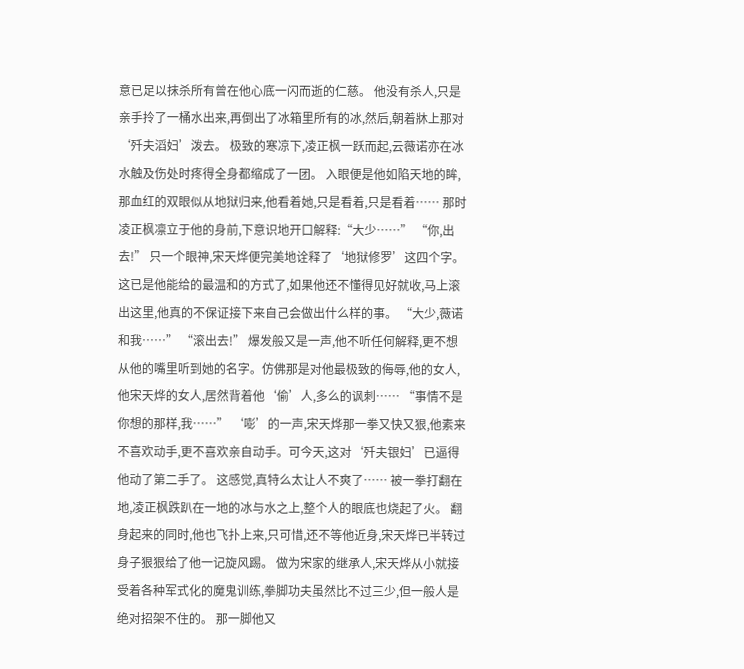意已足以抹杀所有曾在他心底一闪而逝的仁慈。 他没有杀人,只是亲手拎了一桶水出来,再倒出了冰箱里所有的冰,然后,朝着牀上那对‘歼夫滔妇’泼去。 极致的寒凉下,凌正枫一跃而起,云薇诺亦在冰水触及伤处时疼得全身都缩成了一团。 入眼便是他如陷天地的眸,那血红的双眼似从地狱归来,他看着她,只是看着,只是看着…… 那时凌正枫凛立于他的身前,下意识地开口解释:“大少……” “你,出去!” 只一个眼神,宋天烨便完美地诠释了‘地狱修罗’这四个字。 这已是他能给的最温和的方式了,如果他还不懂得见好就收,马上滚出这里,他真的不保证接下来自己会做出什么样的事。 “大少,薇诺和我……” “滚出去!” 爆发般又是一声,他不听任何解释,更不想从他的嘴里听到她的名字。仿佛那是对他最极致的侮辱,他的女人,他宋天烨的女人,居然背着他‘偷’人,多么的讽刺…… “事情不是你想的那样,我……” ‘嘭’的一声,宋天烨那一拳又快又狠,他素来不喜欢动手,更不喜欢亲自动手。可今天,这对‘歼夫银妇’已逼得他动了第二手了。 这感觉,真特么太让人不爽了…… 被一拳打翻在地,凌正枫跌趴在一地的冰与水之上,整个人的眼底也烧起了火。 翻身起来的同时,他也飞扑上来,只可惜,还不等他近身,宋天烨已半转过身子狠狠给了他一记旋风踢。 做为宋家的继承人,宋天烨从小就接受着各种军式化的魔鬼训练,拳脚功夫虽然比不过三少,但一般人是绝对招架不住的。 那一脚他又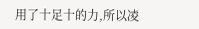用了十足十的力,所以凌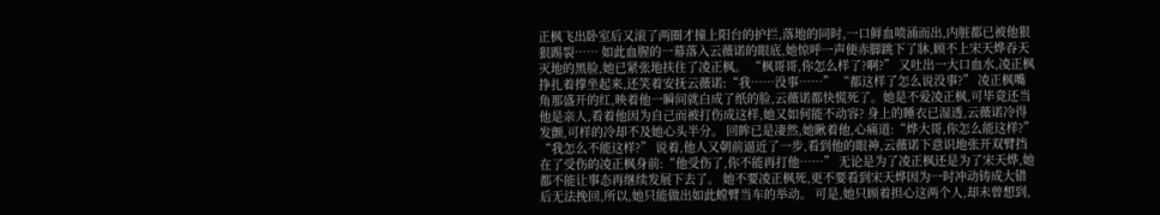正枫飞出卧室后又滚了两圈才撞上阳台的护拦,落地的同时,一口鲜血喷涌而出,内脏都已被他狠狠踢裂…… 如此血腥的一幕落入云薇诺的眼底,她惊呼一声便赤脚跳下了牀,顾不上宋天烨吞天灭地的黑脸,她已紧张地扶住了凌正枫。 “枫哥哥,你怎么样了?啊?” 又吐出一大口血水,凌正枫挣扎着撑坐起来,还笑着安抚云薇诺:“我……没事……” “都这样了怎么说没事?” 凌正枫嘴角那盛开的红,映着他一瞬间就白成了纸的脸,云薇诺都快慌死了。她是不爱凌正枫,可毕竟还当他是亲人,看着他因为自己而被打伤成这样,她又如何能不动容? 身上的睡衣已湿透,云薇诺冷得发颤,可样的冷却不及她心头半分。 回眸已是凄然,她瞅着他,心痛道:“烨大哥,你怎么能这样?” “我怎么不能这样?” 说着,他人又朝前逼近了一步,看到他的眼神,云薇诺下意识地张开双臂挡在了受伤的凌正枫身前:“他受伤了,你不能再打他……” 无论是为了凌正枫还是为了宋天烨,她都不能让事态再继续发展下去了。 她不要凌正枫死,更不要看到宋天烨因为一时冲动铸成大错后无法挽回,所以,她只能做出如此螳臂当车的举动。 可是,她只顾着担心这两个人,却未曾想到,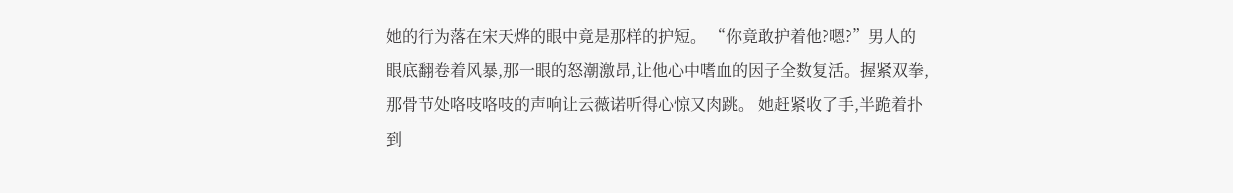她的行为落在宋天烨的眼中竟是那样的护短。 “你竟敢护着他?嗯?”男人的眼底翻卷着风暴,那一眼的怒潮激昂,让他心中嗜血的因子全数复活。握紧双拳,那骨节处咯吱咯吱的声响让云薇诺听得心惊又肉跳。 她赶紧收了手,半跪着扑到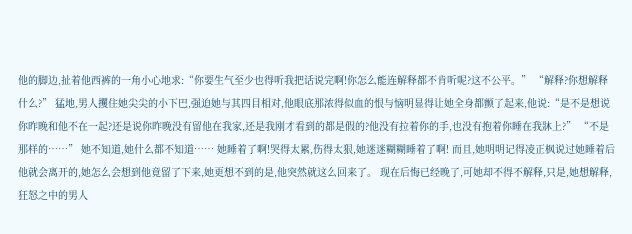他的脚边,扯着他西裤的一角小心地求:“你要生气至少也得听我把话说完啊!你怎么能连解释都不肯听呢?这不公平。” “解释?你想解释什么?” 猛地,男人攫住她尖尖的小下巴,强迫她与其四目相对,他眼底那浓得似血的恨与恼明显得让她全身都颤了起来,他说:“是不是想说你昨晚和他不在一起?还是说你昨晚没有留他在我家,还是我刚才看到的都是假的?他没有拉着你的手,也没有抱着你睡在我牀上?” “不是那样的……” 她不知道,她什么都不知道…… 她睡着了啊!哭得太累,伤得太狠,她迷迷糊糊睡着了啊! 而且,她明明记得凌正枫说过她睡着后他就会离开的,她怎么会想到他竟留了下来,她更想不到的是,他突然就这么回来了。 现在后悔已经晚了,可她却不得不解释,只是,她想解释,狂怒之中的男人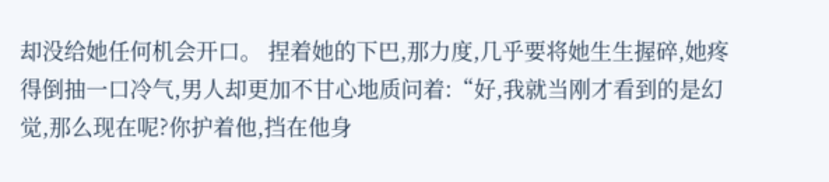却没给她任何机会开口。 捏着她的下巴,那力度,几乎要将她生生握碎,她疼得倒抽一口冷气,男人却更加不甘心地质问着:“好,我就当刚才看到的是幻觉,那么现在呢?你护着他,挡在他身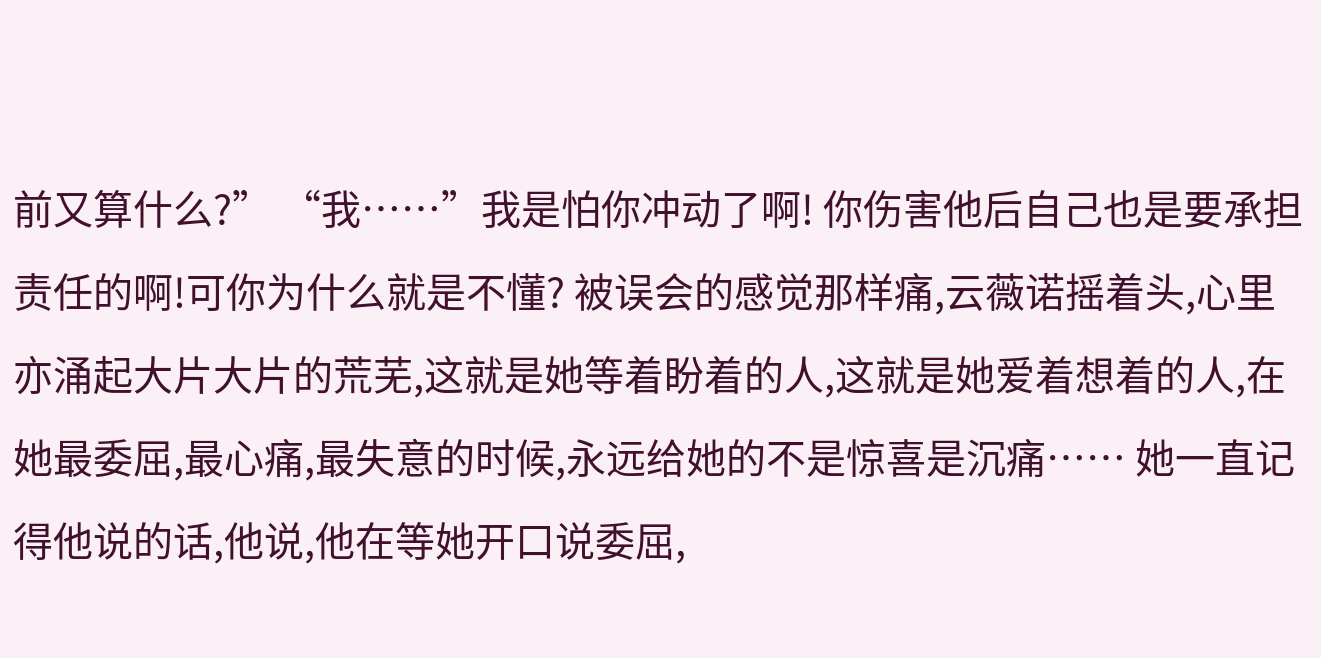前又算什么?” “我……”我是怕你冲动了啊! 你伤害他后自己也是要承担责任的啊!可你为什么就是不懂? 被误会的感觉那样痛,云薇诺摇着头,心里亦涌起大片大片的荒芜,这就是她等着盼着的人,这就是她爱着想着的人,在她最委屈,最心痛,最失意的时候,永远给她的不是惊喜是沉痛…… 她一直记得他说的话,他说,他在等她开口说委屈,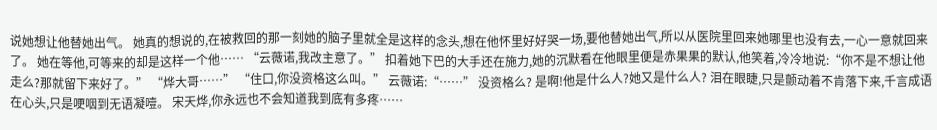说她想让他替她出气。 她真的想说的,在被救回的那一刻她的脑子里就全是这样的念头,想在他怀里好好哭一场,要他替她出气,所以从医院里回来她哪里也没有去,一心一意就回来了。 她在等他,可等来的却是这样一个他…… “云薇诺,我改主意了。” 扣着她下巴的大手还在施力,她的沉默看在他眼里便是赤果果的默认,他笑着,冷冷地说:“你不是不想让他走么?那就留下来好了。” “烨大哥……” “住口,你没资格这么叫。” 云薇诺:“……” 没资格么? 是啊!他是什么人?她又是什么人? 泪在眼睫,只是颤动着不肯落下来,千言成语在心头,只是哽咽到无语凝噎。 宋天烨,你永远也不会知道我到底有多疼……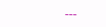---